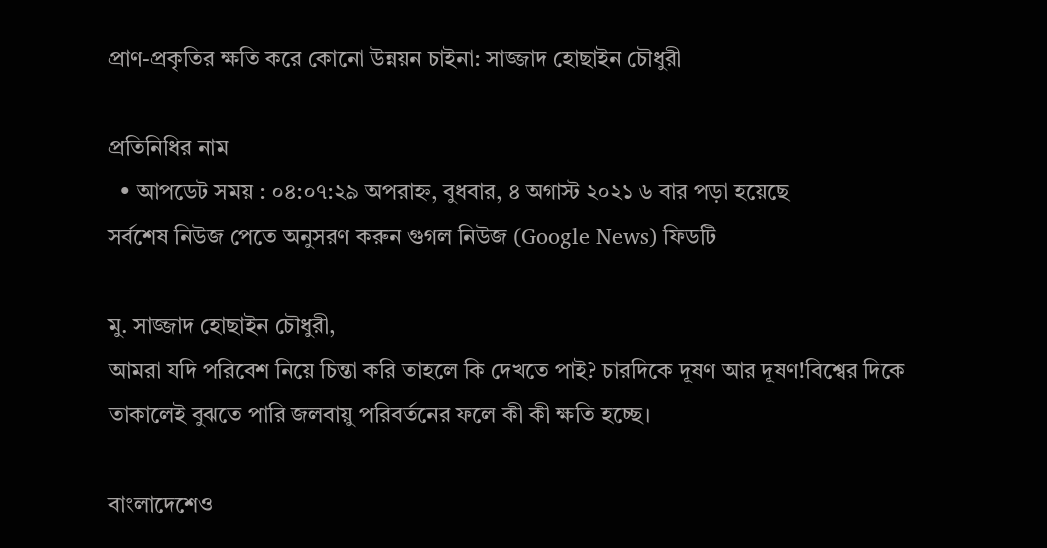প্রাণ-প্রকৃতির ক্ষতি করে কোনো উন্নয়ন চাইনা: সাজ্জাদ হোছাইন চৌধুরী

প্রতিনিধির নাম
  • আপডেট সময় : ০৪:০৭:২৯ অপরাহ্ন, বুধবার, ৪ অগাস্ট ২০২১ ৬ বার পড়া হয়েছে
সর্বশেষ নিউজ পেতে অনুসরণ করুন গুগল নিউজ (Google News) ফিডটি

মু. সাজ্জাদ হোছাইন চৌধুরী,
আমরা যদি পরিবেশ নিয়ে চিন্তা করি তাহলে কি দেখতে পাই? চারদিকে দূষণ আর দূষণ!বিশ্বের দিকে তাকালেই বুঝতে পারি জলবায়ু পরিবর্তনের ফলে কী কী ক্ষতি হচ্ছে।

বাংলাদেশেও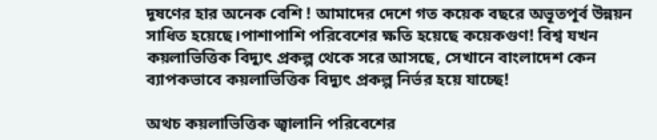দূষণের হার অনেক বেশি ! আমাদের দেশে গত কয়েক বছরে অভূতপূর্ব উন্নয়ন সাধিত হয়েছে।পাশাপাশি পরিবেশের ক্ষতি হয়েছে কয়েকগুণ! বিশ্ব যখন কয়লাভিত্তিক বিদ্যুৎ প্রকল্প থেকে সরে আসছে, সেখানে বাংলাদেশ কেন ব্যাপকভাবে কয়লাভিত্তিক বিদ্যুৎ প্রকল্প নির্ভর হয়ে যাচ্ছে!

অথচ কয়লাভিত্তিক জ্বালানি পরিবেশের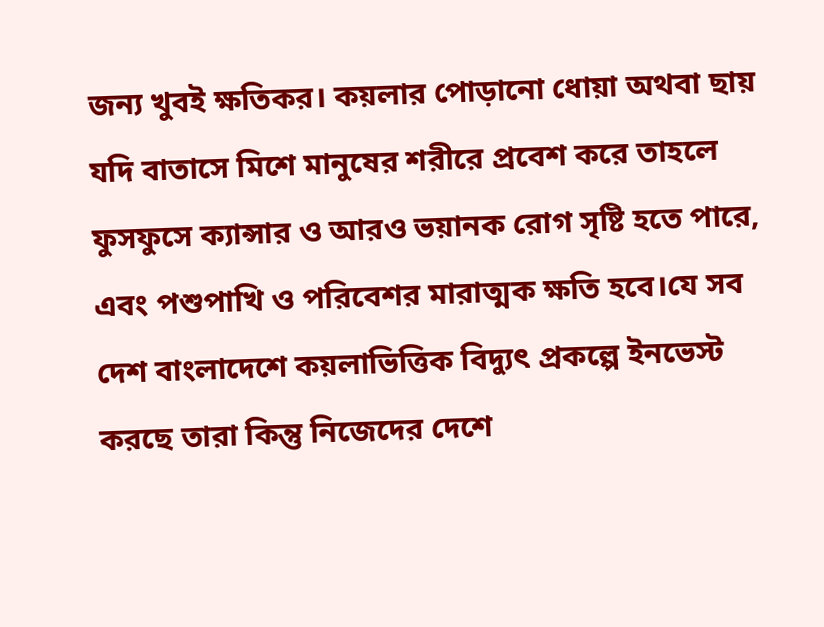জন্য খুবই ক্ষতিকর। কয়লার পোড়ানো ধোয়া অথবা ছায় যদি বাতাসে মিশে মানুষের শরীরে প্রবেশ করে তাহলে ফুসফুসে ক্যান্সার ও আরও ভয়ানক রোগ সৃষ্টি হতে পারে, এবং পশুপাখি ও পরিবেশর মারাত্মক ক্ষতি হবে।যে সব দেশ বাংলাদেশে কয়লাভিত্তিক বিদ্যুৎ প্রকল্পে ইনভেস্ট করছে তারা কিন্তু নিজেদের দেশে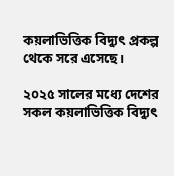কয়লাভিত্তিক বিদ্যুৎ প্রকল্প থেকে সরে এসেছে।

২০২৫ সালের মধ্যে দেশের সকল কয়লাভিত্তিক বিদ্যুৎ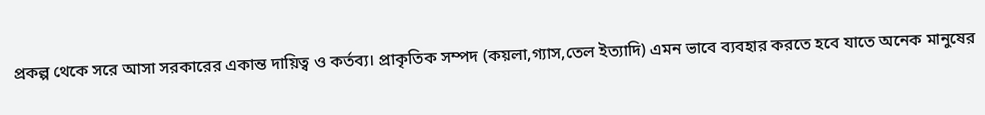প্রকল্প থেকে সরে আসা সরকারের একান্ত দায়িত্ব ও কর্তব্য। প্রাকৃতিক সম্পদ (কয়লা,গ্যাস,তেল ইত্যাদি) এমন ভাবে ব্যবহার করতে হবে যাতে অনেক মানুষের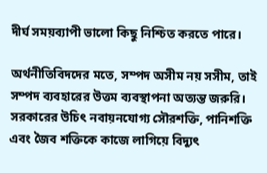দীর্ঘ সময়ব্যাপী ভালো কিছু নিশ্চিত করতে পারে।

অর্থনীতিবিদদের মতে, সম্পদ অসীম নয় সসীম, তাই সম্পদ ব্যবহারের উত্তম ব্যবস্থাপনা অত্যন্ত জরুরি। সরকারের উচিৎ নবায়নযোগ্য সৌরশক্তি, পানিশক্তি এবং জৈব শক্তিকে কাজে লাগিয়ে বিদ্যুৎ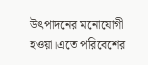উৎপাদনের মনোযোগী হওয়া।এতে পরিবেশের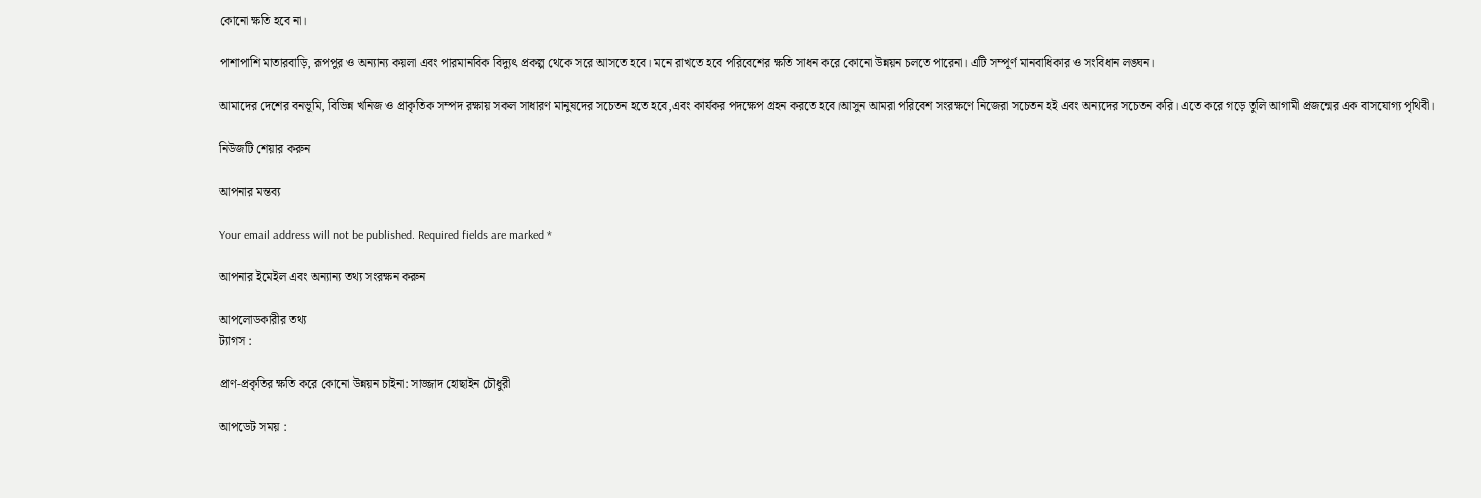কোনো ক্ষতি হবে না।

পাশাপাশি মাতারবাড়ি, রূপপুর ও অন্যান্য কয়লা এবং পারমানবিক বিদ্যুৎ প্রকল্প থেকে সরে আসতে হবে। মনে রাখতে হবে পরিবেশের ক্ষতি সাধন করে কোনো উন্নয়ন চলতে পারেনা। এটি সম্পূর্ণ মানবাধিকার ও সংবিধান লঙ্ঘন।

আমাদের দেশের বনভূমি, বিভিন্ন খনিজ ও প্রাকৃতিক সম্পদ রক্ষায় সকল সাধারণ মানুষদের সচেতন হতে হবে,এবং কার্যকর পদক্ষেপ গ্রহন করতে হবে।আসুন আমরা পরিবেশ সংরক্ষণে নিজেরা সচেতন হই এবং অন্যদের সচেতন করি। এতে করে গড়ে তুলি আগামী প্রজন্মের এক বাসযোগ্য পৃথিবী।

নিউজটি শেয়ার করুন

আপনার মন্তব্য

Your email address will not be published. Required fields are marked *

আপনার ইমেইল এবং অন্যান্য তথ্য সংরক্ষন করুন

আপলোডকারীর তথ্য
ট্যাগস :

প্রাণ-প্রকৃতির ক্ষতি করে কোনো উন্নয়ন চাইনা: সাজ্জাদ হোছাইন চৌধুরী

আপডেট সময় :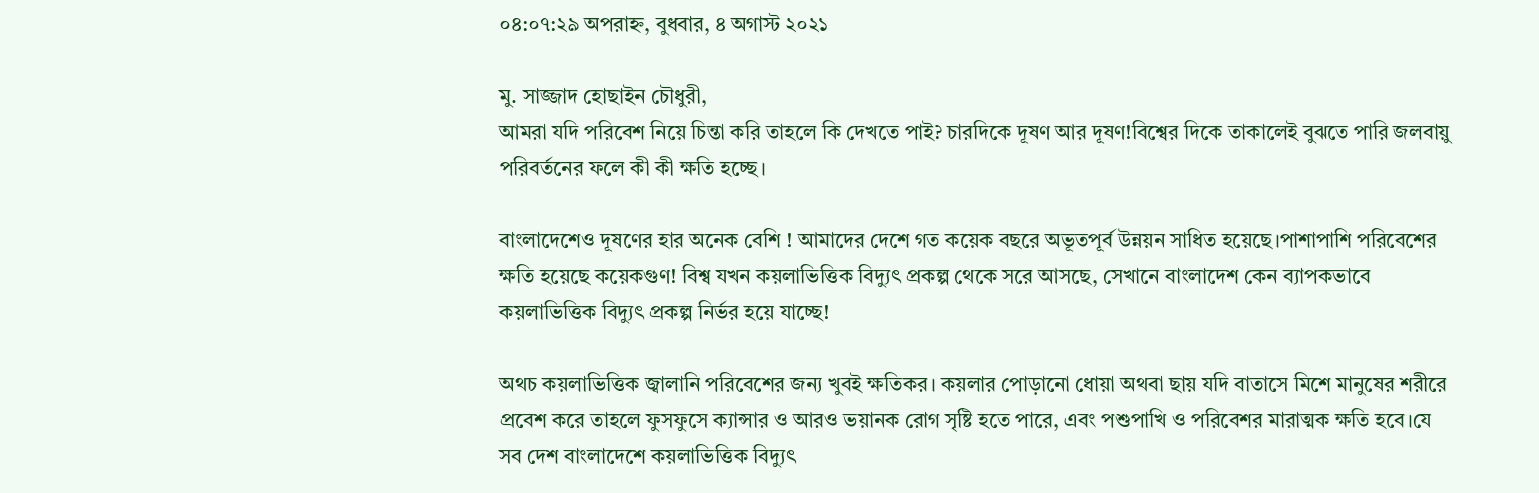০৪:০৭:২৯ অপরাহ্ন, বুধবার, ৪ অগাস্ট ২০২১

মু. সাজ্জাদ হোছাইন চৌধুরী,
আমরা যদি পরিবেশ নিয়ে চিন্তা করি তাহলে কি দেখতে পাই? চারদিকে দূষণ আর দূষণ!বিশ্বের দিকে তাকালেই বুঝতে পারি জলবায়ু পরিবর্তনের ফলে কী কী ক্ষতি হচ্ছে।

বাংলাদেশেও দূষণের হার অনেক বেশি ! আমাদের দেশে গত কয়েক বছরে অভূতপূর্ব উন্নয়ন সাধিত হয়েছে।পাশাপাশি পরিবেশের ক্ষতি হয়েছে কয়েকগুণ! বিশ্ব যখন কয়লাভিত্তিক বিদ্যুৎ প্রকল্প থেকে সরে আসছে, সেখানে বাংলাদেশ কেন ব্যাপকভাবে কয়লাভিত্তিক বিদ্যুৎ প্রকল্প নির্ভর হয়ে যাচ্ছে!

অথচ কয়লাভিত্তিক জ্বালানি পরিবেশের জন্য খুবই ক্ষতিকর। কয়লার পোড়ানো ধোয়া অথবা ছায় যদি বাতাসে মিশে মানুষের শরীরে প্রবেশ করে তাহলে ফুসফুসে ক্যান্সার ও আরও ভয়ানক রোগ সৃষ্টি হতে পারে, এবং পশুপাখি ও পরিবেশর মারাত্মক ক্ষতি হবে।যে সব দেশ বাংলাদেশে কয়লাভিত্তিক বিদ্যুৎ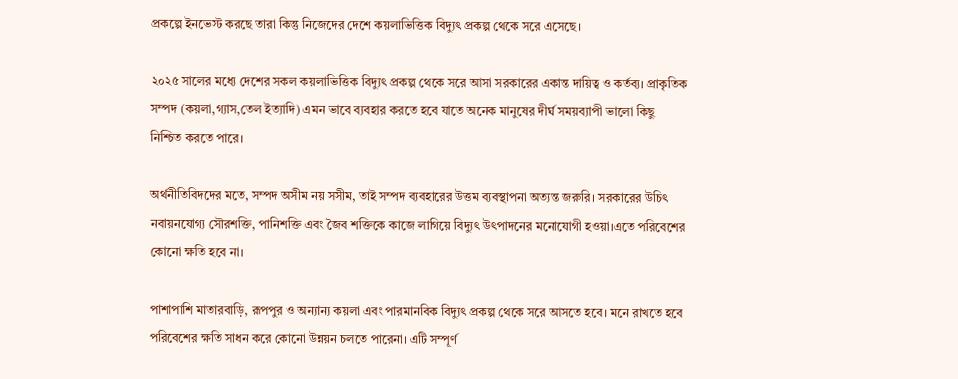প্রকল্পে ইনভেস্ট করছে তারা কিন্তু নিজেদের দেশে কয়লাভিত্তিক বিদ্যুৎ প্রকল্প থেকে সরে এসেছে।

২০২৫ সালের মধ্যে দেশের সকল কয়লাভিত্তিক বিদ্যুৎ প্রকল্প থেকে সরে আসা সরকারের একান্ত দায়িত্ব ও কর্তব্য। প্রাকৃতিক সম্পদ (কয়লা,গ্যাস,তেল ইত্যাদি) এমন ভাবে ব্যবহার করতে হবে যাতে অনেক মানুষের দীর্ঘ সময়ব্যাপী ভালো কিছু নিশ্চিত করতে পারে।

অর্থনীতিবিদদের মতে, সম্পদ অসীম নয় সসীম, তাই সম্পদ ব্যবহারের উত্তম ব্যবস্থাপনা অত্যন্ত জরুরি। সরকারের উচিৎ নবায়নযোগ্য সৌরশক্তি, পানিশক্তি এবং জৈব শক্তিকে কাজে লাগিয়ে বিদ্যুৎ উৎপাদনের মনোযোগী হওয়া।এতে পরিবেশের কোনো ক্ষতি হবে না।

পাশাপাশি মাতারবাড়ি, রূপপুর ও অন্যান্য কয়লা এবং পারমানবিক বিদ্যুৎ প্রকল্প থেকে সরে আসতে হবে। মনে রাখতে হবে পরিবেশের ক্ষতি সাধন করে কোনো উন্নয়ন চলতে পারেনা। এটি সম্পূর্ণ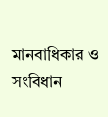মানবাধিকার ও সংবিধান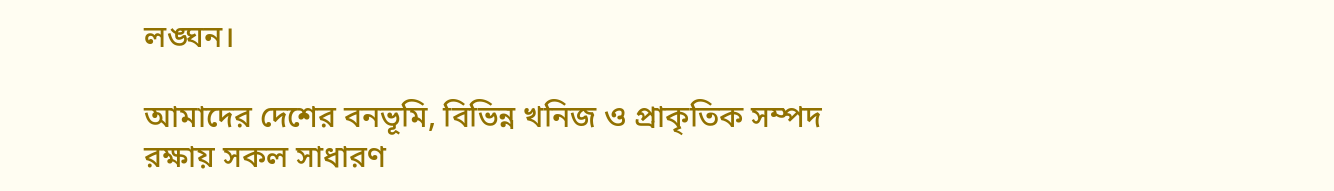লঙ্ঘন।

আমাদের দেশের বনভূমি, বিভিন্ন খনিজ ও প্রাকৃতিক সম্পদ রক্ষায় সকল সাধারণ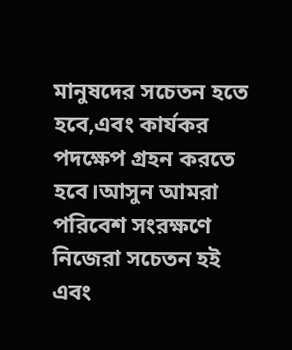মানুষদের সচেতন হতে হবে,এবং কার্যকর পদক্ষেপ গ্রহন করতে হবে।আসুন আমরা পরিবেশ সংরক্ষণে নিজেরা সচেতন হই এবং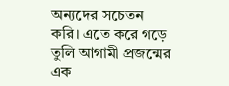অন্যদের সচেতন করি। এতে করে গড়ে তুলি আগামী প্রজন্মের এক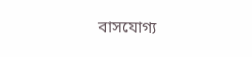বাসযোগ্য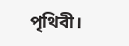পৃথিবী।